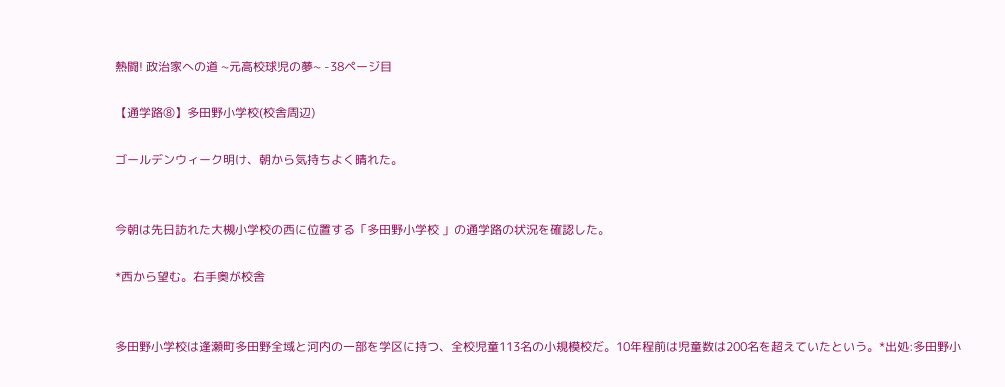熱闘! 政治家への道 ~元高校球児の夢~ -38ページ目

【通学路⑧】多田野小学校(校舎周辺)

ゴールデンウィーク明け、朝から気持ちよく晴れた。


今朝は先日訪れた大槻小学校の西に位置する「多田野小学校 」の通学路の状況を確認した。

*西から望む。右手奥が校舎


多田野小学校は逢瀬町多田野全域と河内の一部を学区に持つ、全校児童113名の小規模校だ。10年程前は児童数は200名を超えていたという。*出処:多田野小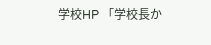学校HP 「学校長か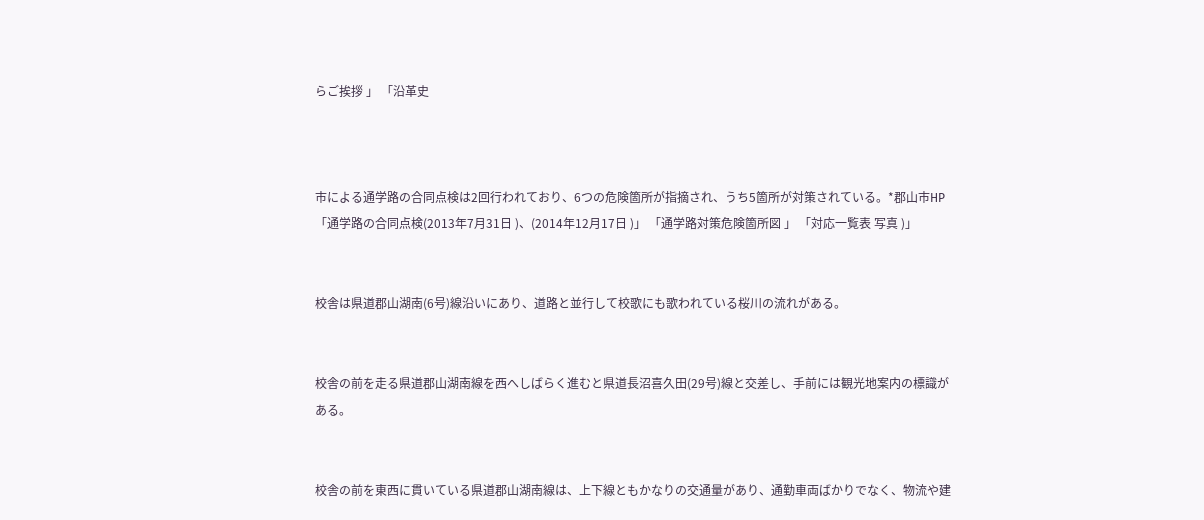らご挨拶 」 「沿革史



市による通学路の合同点検は2回行われており、6つの危険箇所が指摘され、うち5箇所が対策されている。*郡山市HP 「通学路の合同点検(2013年7月31日 )、(2014年12月17日 )」 「通学路対策危険箇所図 」 「対応一覧表 写真 )」


校舎は県道郡山湖南(6号)線沿いにあり、道路と並行して校歌にも歌われている桜川の流れがある。


校舎の前を走る県道郡山湖南線を西へしばらく進むと県道長沼喜久田(29号)線と交差し、手前には観光地案内の標識がある。


校舎の前を東西に貫いている県道郡山湖南線は、上下線ともかなりの交通量があり、通勤車両ばかりでなく、物流や建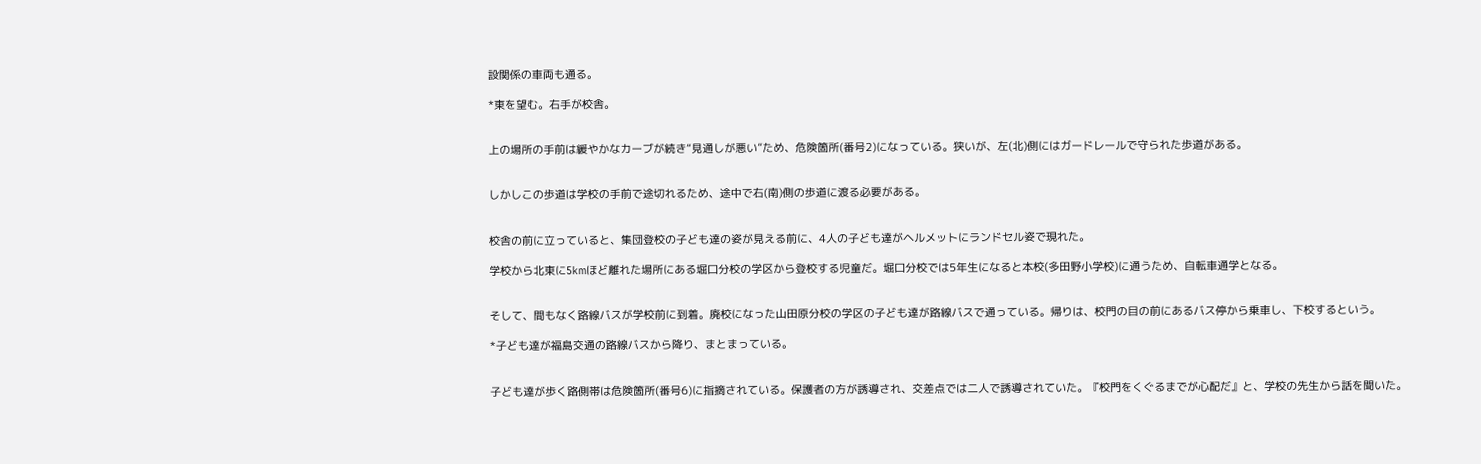設関係の車両も通る。

*東を望む。右手が校舎。


上の場所の手前は緩やかなカーブが続き“見通しが悪い”ため、危険箇所(番号2)になっている。狭いが、左(北)側にはガードレールで守られた歩道がある。


しかしこの歩道は学校の手前で途切れるため、途中で右(南)側の歩道に渡る必要がある。


校舎の前に立っていると、集団登校の子ども達の姿が見える前に、4人の子ども達がヘルメットにランドセル姿で現れた。

学校から北東に5kmほど離れた場所にある堀口分校の学区から登校する児童だ。堀口分校では5年生になると本校(多田野小学校)に通うため、自転車通学となる。


そして、間もなく路線バスが学校前に到着。廃校になった山田原分校の学区の子ども達が路線バスで通っている。帰りは、校門の目の前にあるバス停から乗車し、下校するという。

*子ども達が福島交通の路線バスから降り、まとまっている。


子ども達が歩く路側帯は危険箇所(番号6)に指摘されている。保護者の方が誘導され、交差点では二人で誘導されていた。『校門をくぐるまでが心配だ』と、学校の先生から話を聞いた。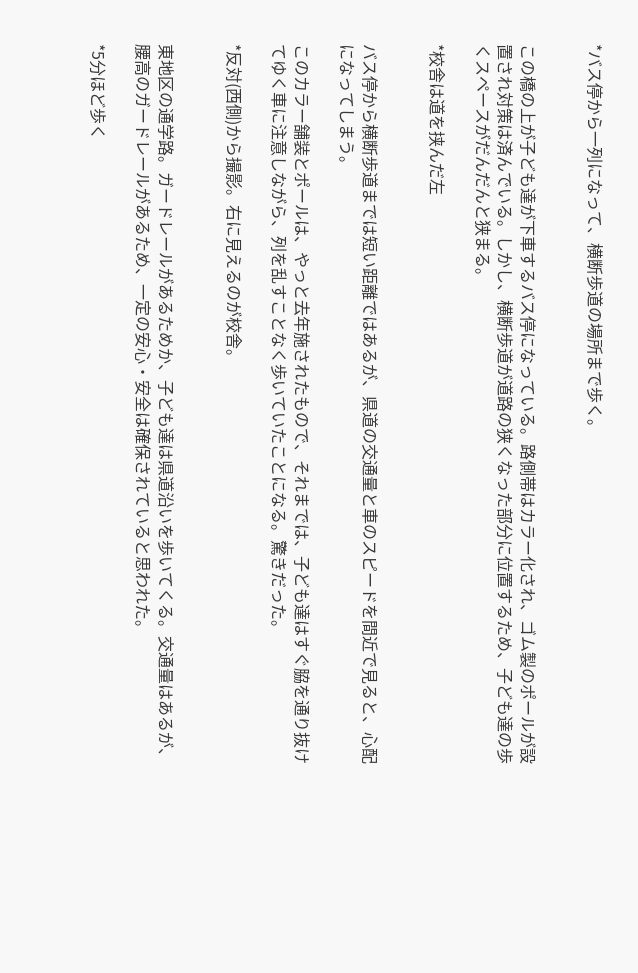*バス停から一列になって、横断歩道の場所まで歩く。


この橋の上が子ども達が下車するバス停になっている。路側帯はカラー化され、ゴム製のポールが設置され対策は済んでいる。しかし、横断歩道が道路の狭くなった部分に位置するため、子ども達の歩くスペースがだんだんと狭まる。

*校舎は道を挟んだ左


バス停から横断歩道までは短い距離ではあるが、県道の交通量と車のスピードを間近で見ると、心配になってしまう。

このカラー舗装とポールは、やっと去年施されたもので、それまでは、子ども達はすぐ脇を通り抜けてゆく車に注意しながら、列を乱すことなく歩いていたことになる。驚きだった。

*反対(西側)から撮影。右に見えるのが校舎。


東地区の通学路。ガードレールがあるためか、子ども達は県道沿いを歩いてくる。交通量はあるが、腰高のガードレールがあるため、一定の安心・安全は確保されていると思われた。

*5分ほど歩く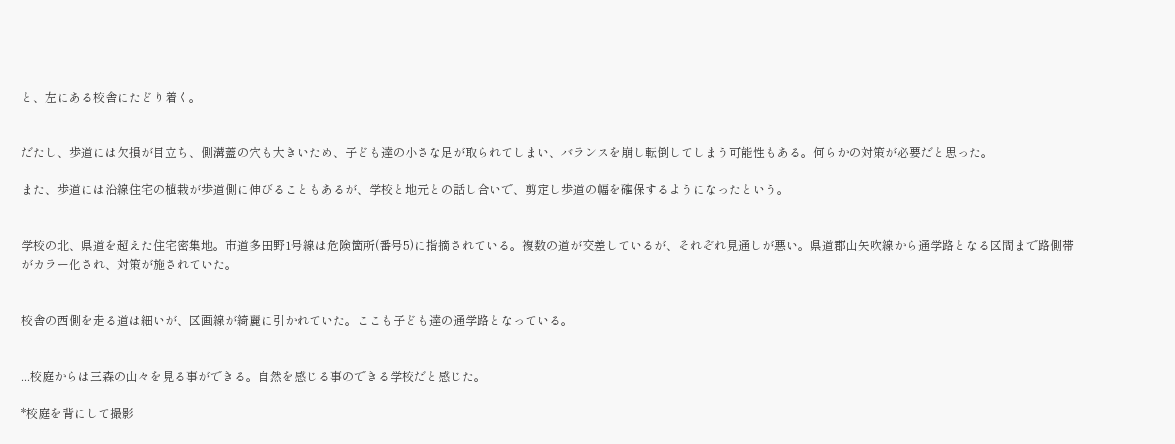と、左にある校舎にたどり着く。


だたし、歩道には欠損が目立ち、側溝蓋の穴も大きいため、子ども達の小さな足が取られてしまい、バランスを崩し転倒してしまう可能性もある。何らかの対策が必要だと思った。

また、歩道には沿線住宅の植栽が歩道側に伸びることもあるが、学校と地元との話し合いで、剪定し歩道の幅を確保するようになったという。


学校の北、県道を超えた住宅密集地。市道多田野1号線は危険箇所(番号5)に指摘されている。複数の道が交差しているが、それぞれ見通しが悪い。県道郡山矢吹線から通学路となる区間まで路側帯がカラー化され、対策が施されていた。


校舎の西側を走る道は細いが、区画線が綺麗に引かれていた。ここも子ども達の通学路となっている。


...校庭からは三森の山々を見る事ができる。自然を感じる事のできる学校だと感じた。

*校庭を背にして撮影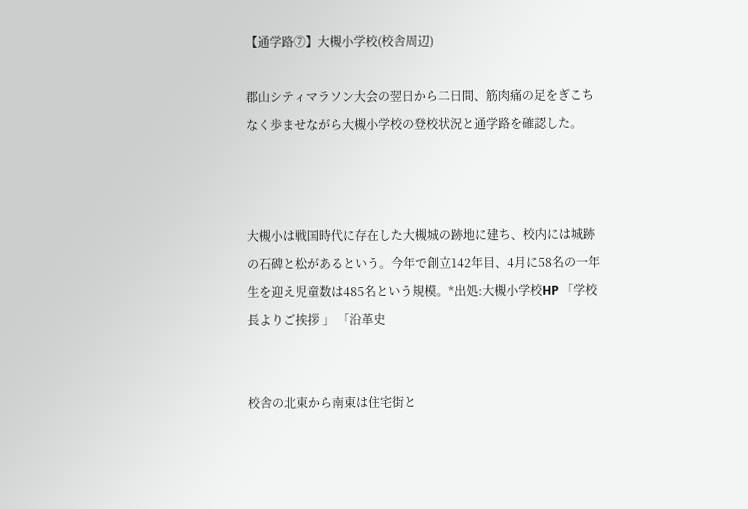【通学路⑦】大槻小学校(校舎周辺)

郡山シティマラソン大会の翌日から二日間、筋肉痛の足をぎこちなく歩ませながら大槻小学校の登校状況と通学路を確認した。



大槻小は戦国時代に存在した大槻城の跡地に建ち、校内には城跡の石碑と松があるという。今年で創立142年目、4月に58名の一年生を迎え児童数は485名という規模。*出処:大槻小学校HP 「学校長よりご挨拶 」 「沿革史


校舎の北東から南東は住宅街と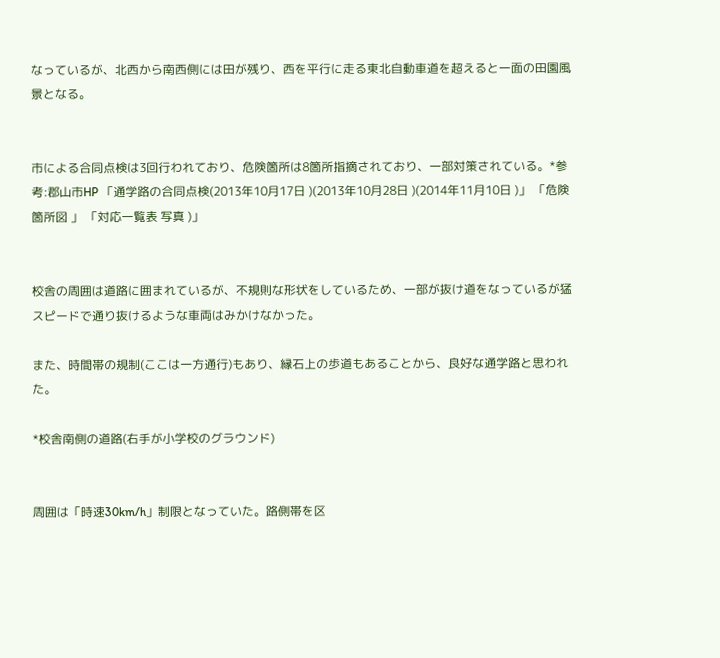なっているが、北西から南西側には田が残り、西を平行に走る東北自動車道を超えると一面の田園風景となる。


市による合同点検は3回行われており、危険箇所は8箇所指摘されており、一部対策されている。*参考:郡山市HP 「通学路の合同点検(2013年10月17日 )(2013年10月28日 )(2014年11月10日 )」 「危険箇所図 」 「対応一覧表 写真 )」


校舎の周囲は道路に囲まれているが、不規則な形状をしているため、一部が抜け道をなっているが猛スピードで通り抜けるような車両はみかけなかった。

また、時間帯の規制(ここは一方通行)もあり、縁石上の歩道もあることから、良好な通学路と思われた。

*校舎南側の道路(右手が小学校のグラウンド)


周囲は「時速30km/h」制限となっていた。路側帯を区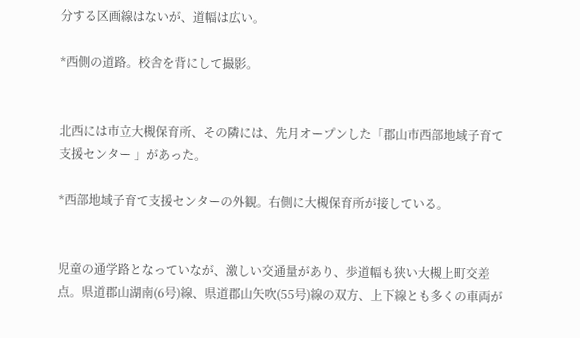分する区画線はないが、道幅は広い。

*西側の道路。校舎を背にして撮影。


北西には市立大槻保育所、その隣には、先月オープンした「郡山市西部地域子育て支援センター 」があった。

*西部地域子育て支援センターの外観。右側に大槻保育所が接している。


児童の通学路となっていなが、激しい交通量があり、歩道幅も狭い大槻上町交差点。県道郡山湖南(6号)線、県道郡山矢吹(55号)線の双方、上下線とも多くの車両が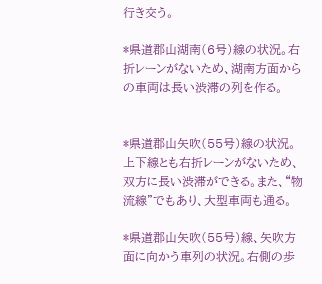行き交う。

*県道郡山湖南(6号)線の状況。右折レーンがないため、湖南方面からの車両は長い渋滞の列を作る。


*県道郡山矢吹(55号)線の状況。上下線とも右折レーンがないため、双方に長い渋滞ができる。また、“物流線”でもあり、大型車両も通る。

*県道郡山矢吹(55号)線、矢吹方面に向かう車列の状況。右側の歩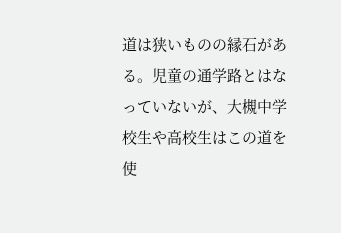道は狭いものの縁石がある。児童の通学路とはなっていないが、大槻中学校生や高校生はこの道を使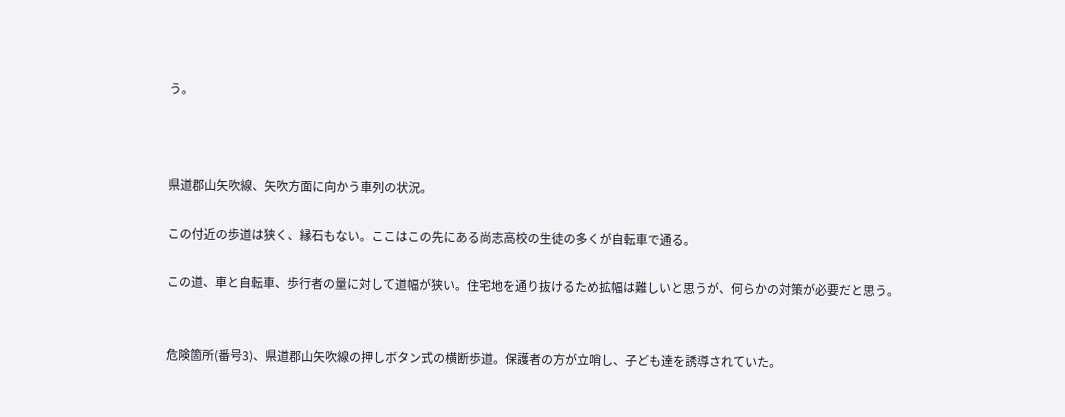う。



県道郡山矢吹線、矢吹方面に向かう車列の状況。

この付近の歩道は狭く、縁石もない。ここはこの先にある尚志高校の生徒の多くが自転車で通る。

この道、車と自転車、歩行者の量に対して道幅が狭い。住宅地を通り抜けるため拡幅は難しいと思うが、何らかの対策が必要だと思う。


危険箇所(番号3)、県道郡山矢吹線の押しボタン式の横断歩道。保護者の方が立哨し、子ども達を誘導されていた。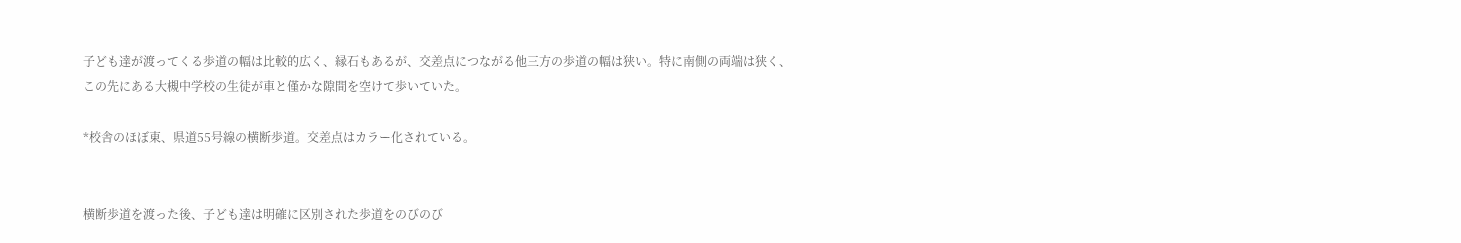子ども達が渡ってくる歩道の幅は比較的広く、縁石もあるが、交差点につながる他三方の歩道の幅は狭い。特に南側の両端は狭く、この先にある大槻中学校の生徒が車と僅かな隙間を空けて歩いていた。

*校舎のほぼ東、県道55号線の横断歩道。交差点はカラー化されている。


横断歩道を渡った後、子ども達は明確に区別された歩道をのびのび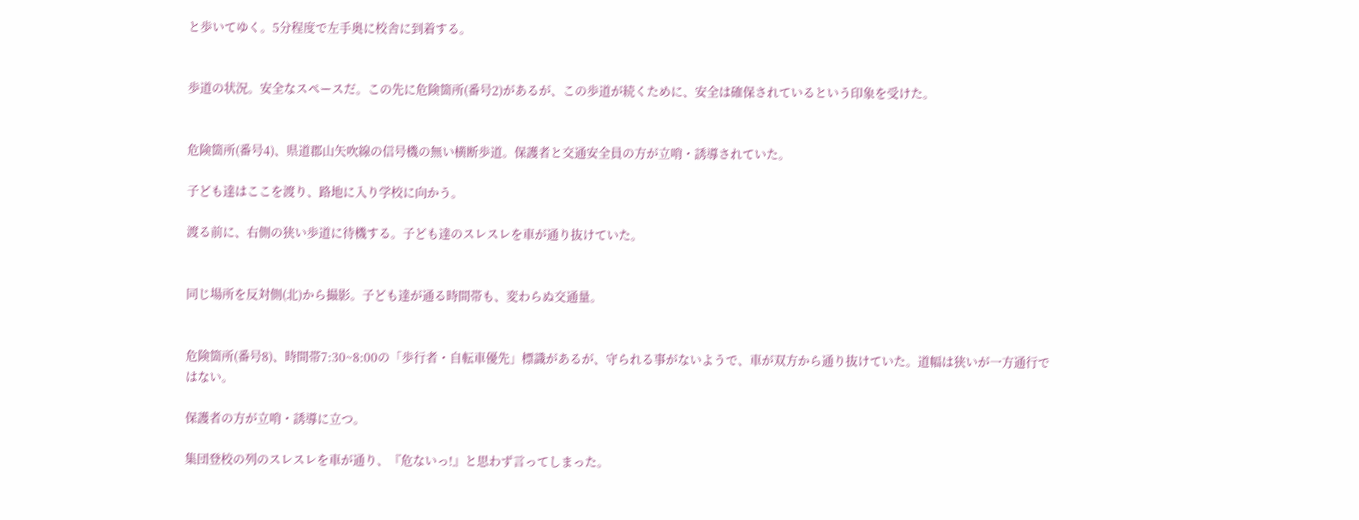と歩いてゆく。5分程度で左手奥に校舎に到着する。


歩道の状況。安全なスペースだ。この先に危険箇所(番号2)があるが、この歩道が続くために、安全は確保されているという印象を受けた。


危険箇所(番号4)、県道郡山矢吹線の信号機の無い横断歩道。保護者と交通安全員の方が立哨・誘導されていた。

子ども達はここを渡り、路地に入り学校に向かう。

渡る前に、右側の狭い歩道に待機する。子ども達のスレスレを車が通り抜けていた。


同じ場所を反対側(北)から撮影。子ども達が通る時間帯も、変わらぬ交通量。


危険箇所(番号8)、時間帯7:30~8:00の「歩行者・自転車優先」標識があるが、守られる事がないようで、車が双方から通り抜けていた。道幅は狭いが一方通行ではない。

保護者の方が立哨・誘導に立つ。

集団登校の列のスレスレを車が通り、『危ないっ!』と思わず言ってしまった。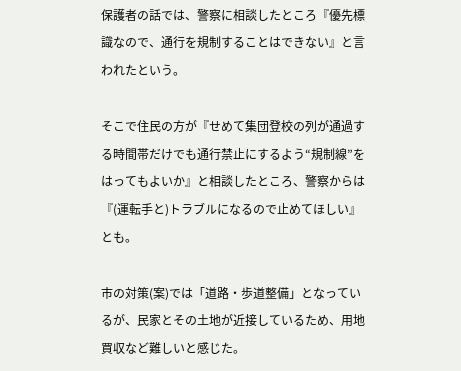保護者の話では、警察に相談したところ『優先標識なので、通行を規制することはできない』と言われたという。

そこで住民の方が『せめて集団登校の列が通過する時間帯だけでも通行禁止にするよう“規制線”をはってもよいか』と相談したところ、警察からは『(運転手と)トラブルになるので止めてほしい』とも。

市の対策(案)では「道路・歩道整備」となっているが、民家とその土地が近接しているため、用地買収など難しいと感じた。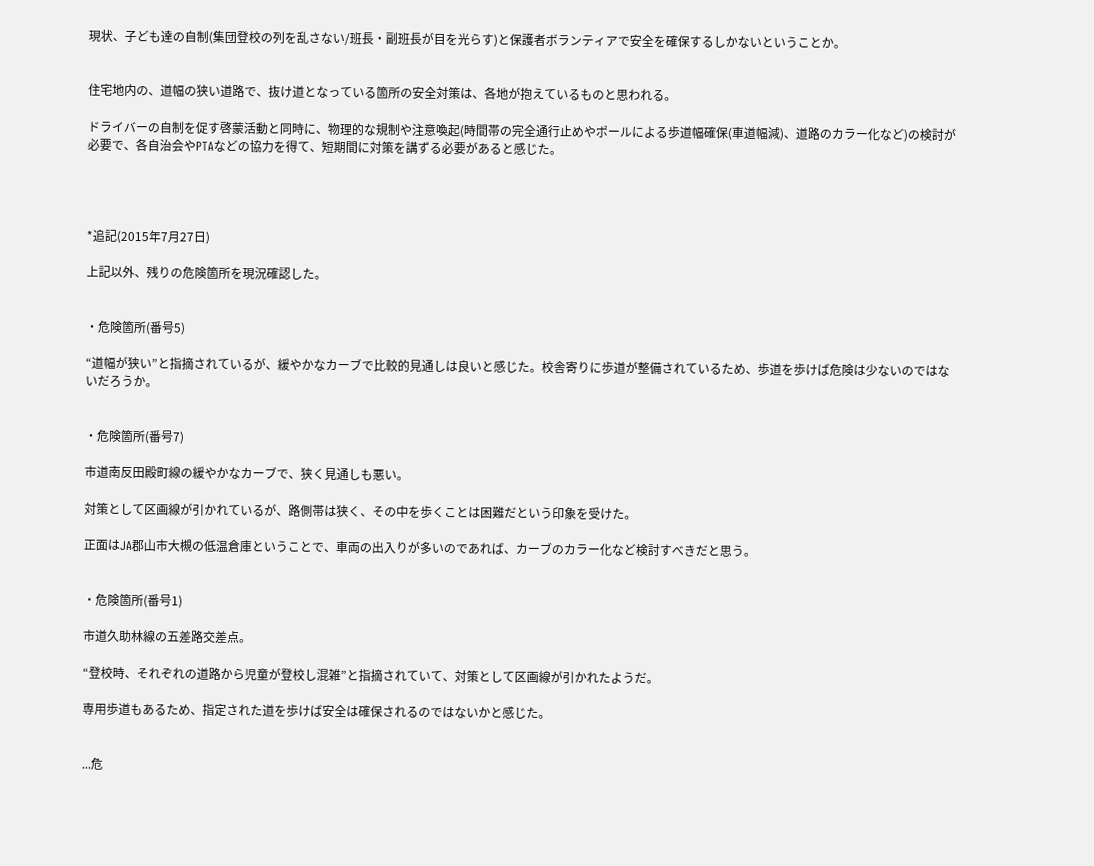現状、子ども達の自制(集団登校の列を乱さない/班長・副班長が目を光らす)と保護者ボランティアで安全を確保するしかないということか。


住宅地内の、道幅の狭い道路で、抜け道となっている箇所の安全対策は、各地が抱えているものと思われる。

ドライバーの自制を促す啓蒙活動と同時に、物理的な規制や注意喚起(時間帯の完全通行止めやポールによる歩道幅確保(車道幅減)、道路のカラー化など)の検討が必要で、各自治会やPTAなどの協力を得て、短期間に対策を講ずる必要があると感じた。




*追記(2015年7月27日)

上記以外、残りの危険箇所を現況確認した。


・危険箇所(番号5)

“道幅が狭い”と指摘されているが、緩やかなカーブで比較的見通しは良いと感じた。校舎寄りに歩道が整備されているため、歩道を歩けば危険は少ないのではないだろうか。


・危険箇所(番号7)

市道南反田殿町線の緩やかなカーブで、狭く見通しも悪い。

対策として区画線が引かれているが、路側帯は狭く、その中を歩くことは困難だという印象を受けた。

正面はJA郡山市大槻の低温倉庫ということで、車両の出入りが多いのであれば、カーブのカラー化など検討すべきだと思う。


・危険箇所(番号1)

市道久助林線の五差路交差点。

“登校時、それぞれの道路から児童が登校し混雑”と指摘されていて、対策として区画線が引かれたようだ。

専用歩道もあるため、指定された道を歩けば安全は確保されるのではないかと感じた。


...危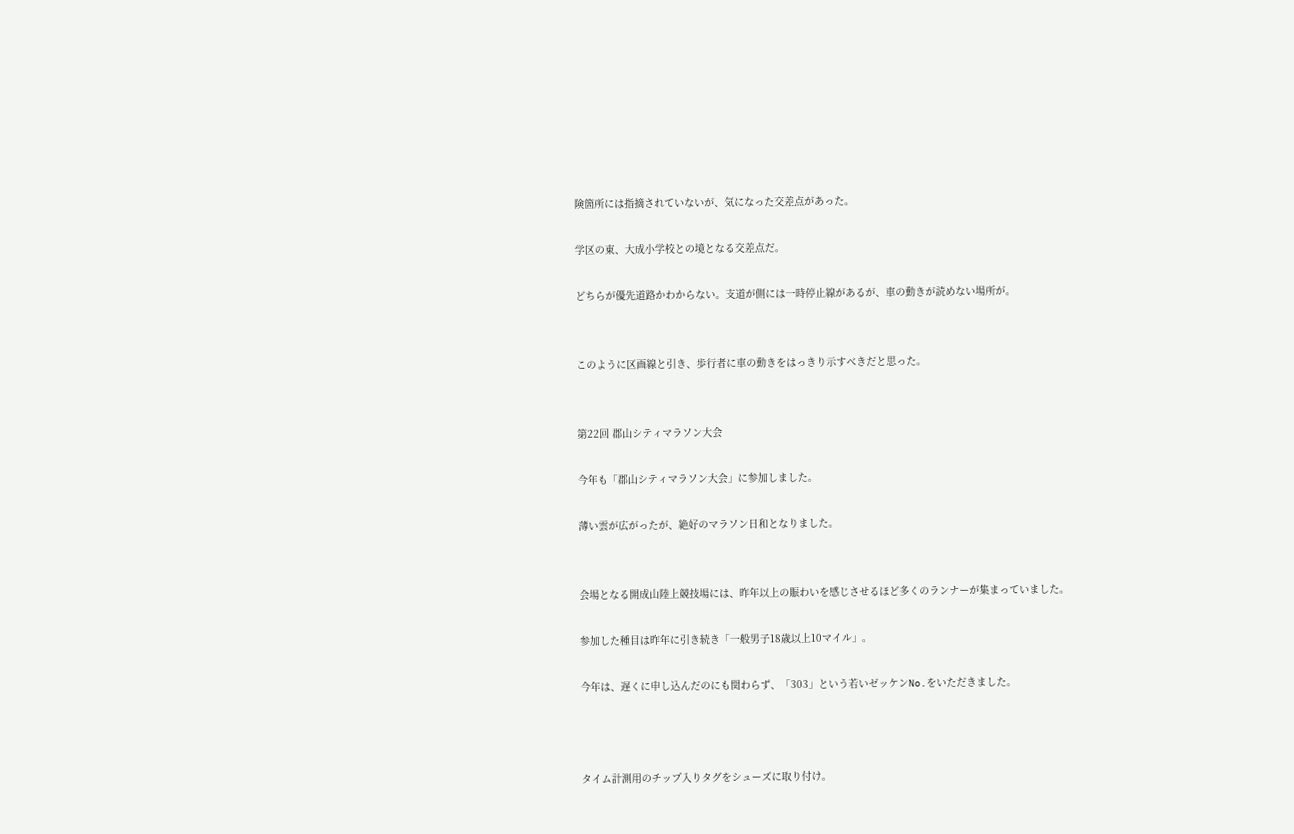険箇所には指摘されていないが、気になった交差点があった。

学区の東、大成小学校との境となる交差点だ。

どちらが優先道路かわからない。支道が側には一時停止線があるが、車の動きが読めない場所が。


このように区画線と引き、歩行者に車の動きをはっきり示すべきだと思った。


第22回 郡山シティマラソン大会

今年も「郡山シティマラソン大会」に参加しました。

薄い雲が広がったが、絶好のマラソン日和となりました。


会場となる開成山陸上競技場には、昨年以上の賑わいを感じさせるほど多くのランナーが集まっていました。

参加した種目は昨年に引き続き「一般男子18歳以上10マイル」。

今年は、遅くに申し込んだのにも関わらず、「303」という若いゼッケンNo.をいただきました。



タイム計測用のチップ入りタグをシューズに取り付け。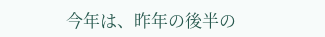今年は、昨年の後半の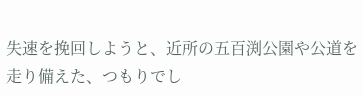失速を挽回しようと、近所の五百渕公園や公道を走り備えた、つもりでし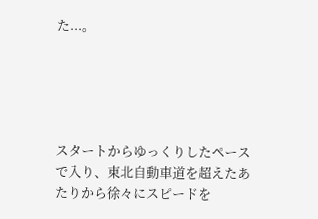た...。





スタートからゆっくりしたペースで入り、東北自動車道を超えたあたりから徐々にスピードを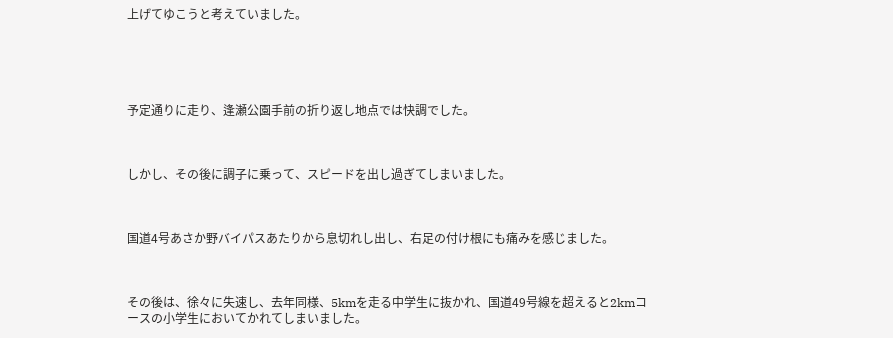上げてゆこうと考えていました。





予定通りに走り、逢瀬公園手前の折り返し地点では快調でした。



しかし、その後に調子に乗って、スピードを出し過ぎてしまいました。



国道4号あさか野バイパスあたりから息切れし出し、右足の付け根にも痛みを感じました。



その後は、徐々に失速し、去年同様、5kmを走る中学生に抜かれ、国道49号線を超えると2kmコースの小学生においてかれてしまいました。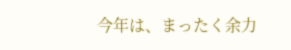今年は、まったく余力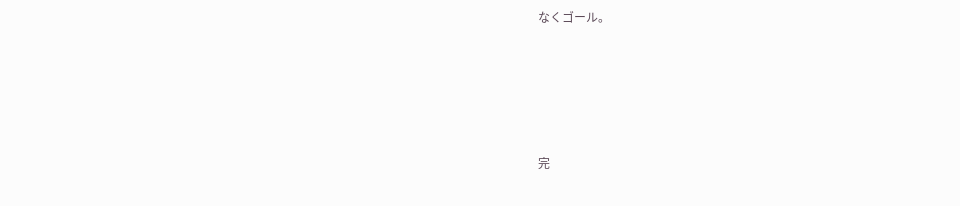なくゴール。





完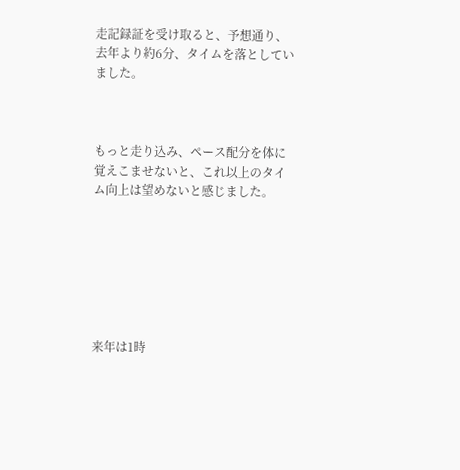走記録証を受け取ると、予想通り、去年より約6分、タイムを落としていました。



もっと走り込み、ペース配分を体に覚えこませないと、これ以上のタイム向上は望めないと感じました。







来年は1時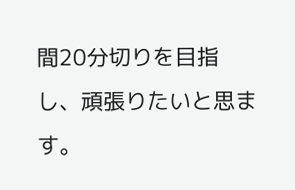間20分切りを目指し、頑張りたいと思ます。